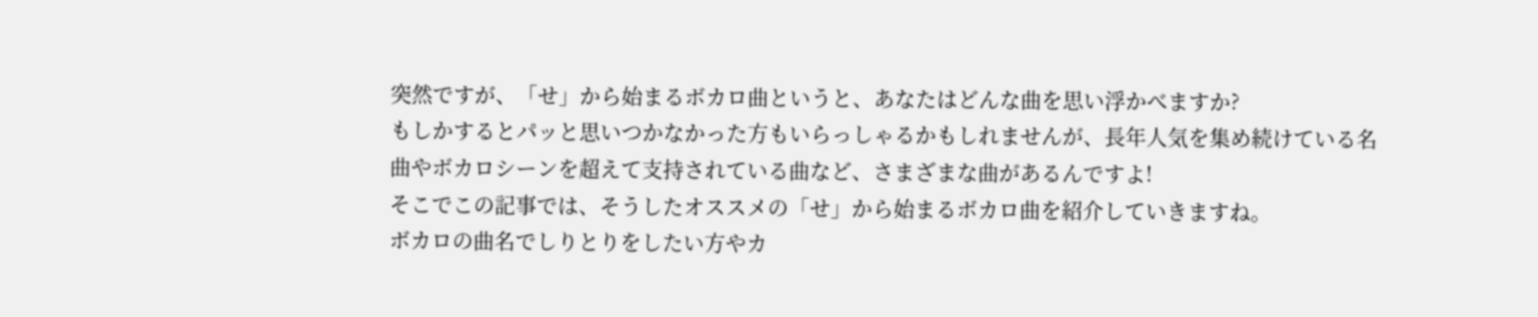突然ですが、「せ」から始まるボカロ曲というと、あなたはどんな曲を思い浮かべますか?
もしかするとパッと思いつかなかった方もいらっしゃるかもしれませんが、長年人気を集め続けている名曲やボカロシーンを超えて支持されている曲など、さまざまな曲があるんですよ!
そこでこの記事では、そうしたオススメの「せ」から始まるボカロ曲を紹介していきますね。
ボカロの曲名でしりとりをしたい方やカ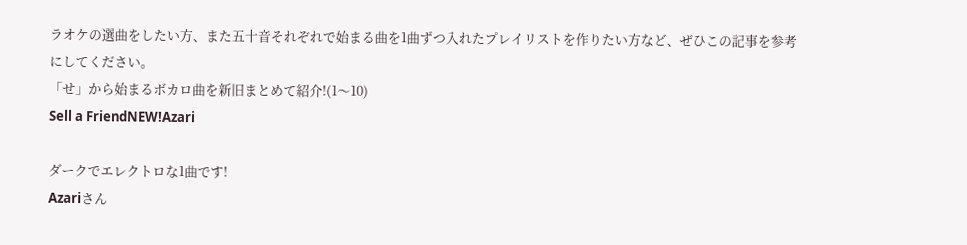ラオケの選曲をしたい方、また五十音それぞれで始まる曲を1曲ずつ入れたプレイリストを作りたい方など、ぜひこの記事を参考にしてください。
「せ」から始まるボカロ曲を新旧まとめて紹介!(1〜10)
Sell a FriendNEW!Azari

ダークでエレクトロな1曲です!
Azariさん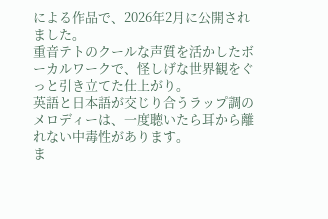による作品で、2026年2月に公開されました。
重音テトのクールな声質を活かしたボーカルワークで、怪しげな世界観をぐっと引き立てた仕上がり。
英語と日本語が交じり合うラップ調のメロディーは、一度聴いたら耳から離れない中毒性があります。
ま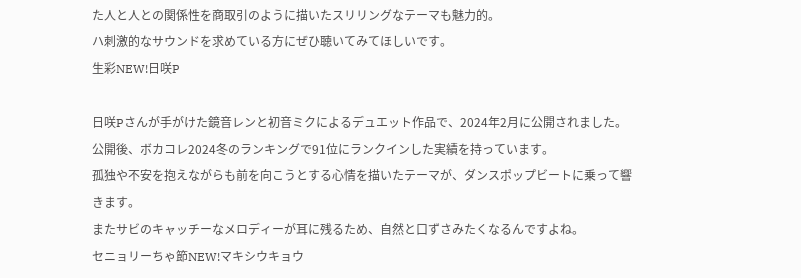た人と人との関係性を商取引のように描いたスリリングなテーマも魅力的。
ハ刺激的なサウンドを求めている方にぜひ聴いてみてほしいです。
生彩NEW!日咲P

日咲Pさんが手がけた鏡音レンと初音ミクによるデュエット作品で、2024年2月に公開されました。
公開後、ボカコレ2024冬のランキングで91位にランクインした実績を持っています。
孤独や不安を抱えながらも前を向こうとする心情を描いたテーマが、ダンスポップビートに乗って響きます。
またサビのキャッチーなメロディーが耳に残るため、自然と口ずさみたくなるんですよね。
セニョリーちゃ節NEW!マキシウキョウ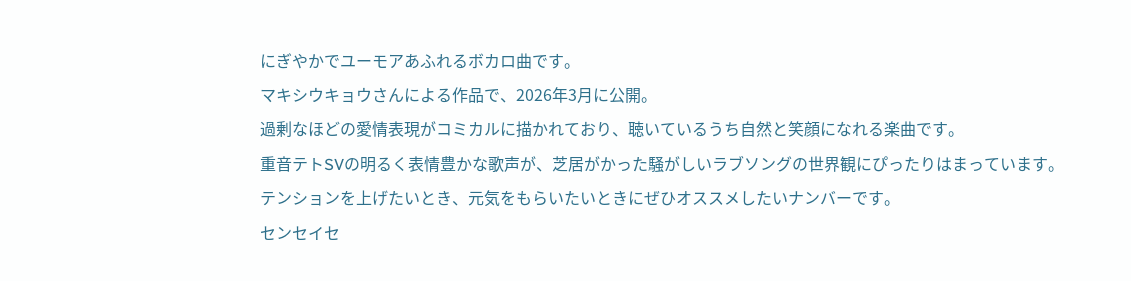にぎやかでユーモアあふれるボカロ曲です。
マキシウキョウさんによる作品で、2026年3月に公開。
過剰なほどの愛情表現がコミカルに描かれており、聴いているうち自然と笑顔になれる楽曲です。
重音テトSVの明るく表情豊かな歌声が、芝居がかった騒がしいラブソングの世界観にぴったりはまっています。
テンションを上げたいとき、元気をもらいたいときにぜひオススメしたいナンバーです。
センセイセ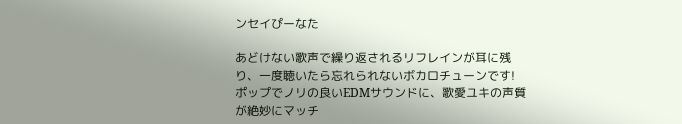ンセイぴーなた

あどけない歌声で繰り返されるリフレインが耳に残り、一度聴いたら忘れられないボカロチューンです!
ポップでノリの良いEDMサウンドに、歌愛ユキの声質が絶妙にマッチ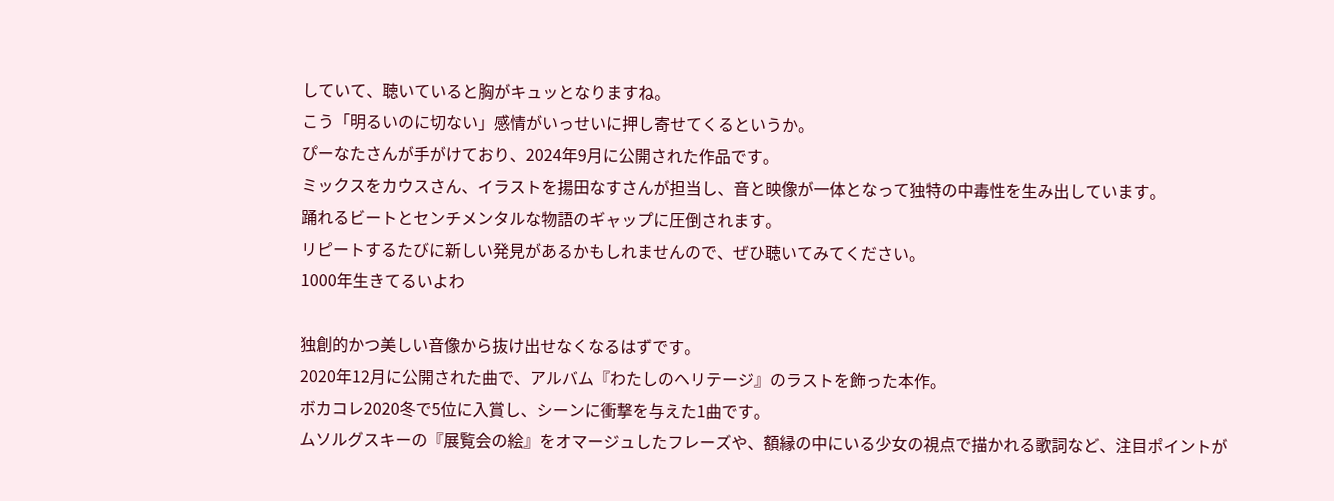していて、聴いていると胸がキュッとなりますね。
こう「明るいのに切ない」感情がいっせいに押し寄せてくるというか。
ぴーなたさんが手がけており、2024年9月に公開された作品です。
ミックスをカウスさん、イラストを揚田なすさんが担当し、音と映像が一体となって独特の中毒性を生み出しています。
踊れるビートとセンチメンタルな物語のギャップに圧倒されます。
リピートするたびに新しい発見があるかもしれませんので、ぜひ聴いてみてください。
1000年生きてるいよわ

独創的かつ美しい音像から抜け出せなくなるはずです。
2020年12月に公開された曲で、アルバム『わたしのヘリテージ』のラストを飾った本作。
ボカコレ2020冬で5位に入賞し、シーンに衝撃を与えた1曲です。
ムソルグスキーの『展覧会の絵』をオマージュしたフレーズや、額縁の中にいる少女の視点で描かれる歌詞など、注目ポイントが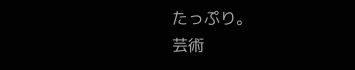たっぷり。
芸術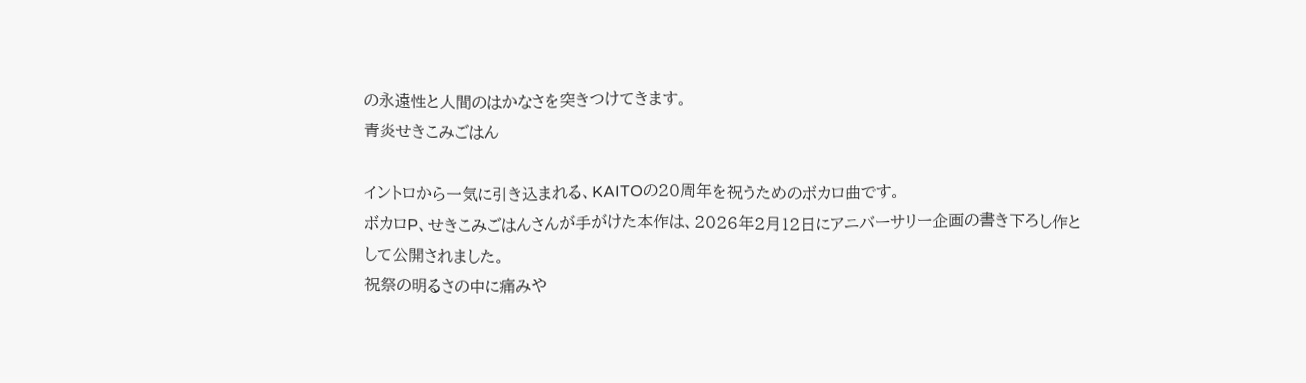の永遠性と人間のはかなさを突きつけてきます。
青炎せきこみごはん

イントロから一気に引き込まれる、KAITOの20周年を祝うためのボカロ曲です。
ボカロP、せきこみごはんさんが手がけた本作は、2026年2月12日にアニバーサリー企画の書き下ろし作として公開されました。
祝祭の明るさの中に痛みや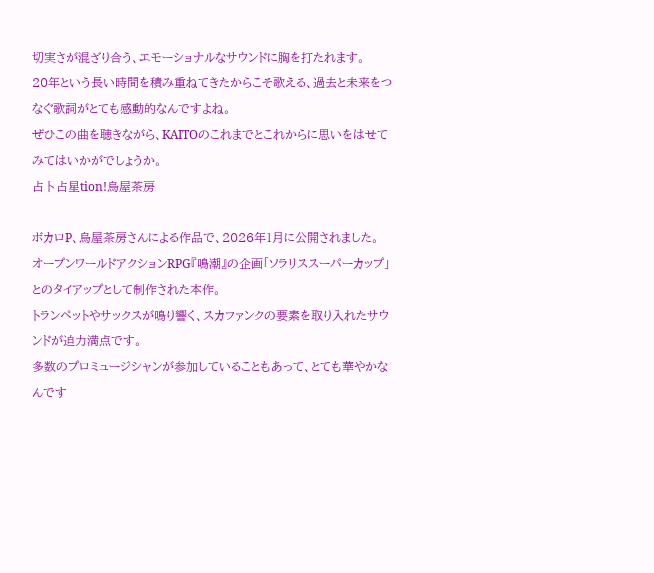切実さが混ざり合う、エモーショナルなサウンドに胸を打たれます。
20年という長い時間を積み重ねてきたからこそ歌える、過去と未来をつなぐ歌詞がとても感動的なんですよね。
ぜひこの曲を聴きながら、KAITOのこれまでとこれからに思いをはせてみてはいかがでしょうか。
占卜占星tion!烏屋茶房

ボカロP、烏屋茶房さんによる作品で、2026年1月に公開されました。
オープンワールドアクションRPG『鳴潮』の企画「ソラリススーパーカップ」とのタイアップとして制作された本作。
トランペットやサックスが鳴り響く、スカファンクの要素を取り入れたサウンドが迫力満点です。
多数のプロミュージシャンが参加していることもあって、とても華やかなんです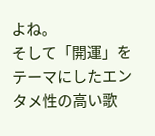よね。
そして「開運」をテーマにしたエンタメ性の高い歌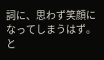詞に、思わず笑顔になってしまうはず。
と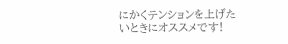にかくテンションを上げたいときにオススメです!